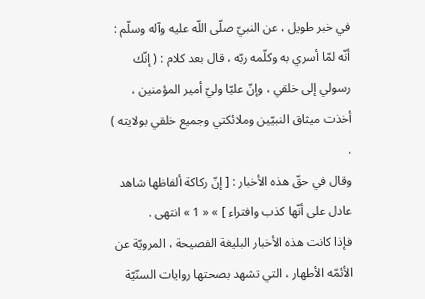في خبر طويل ، عن النبيّ صلّى اللّه عليه وآله وسلّم : أنّه لمّا أسري به وكلّمه ربّه ، قال بعد كلام : ( إنّك رسولي إلى خلقي ، وإنّ عليّا وليّ أمير المؤمنين ، أخذت ميثاق النبيّين وملائكتي وجميع خلقي بولايته ) .
وقال في حقّ هذه الأخبار : [ إنّ ركاكة ألفاظها شاهد عادل على أنّها كذب وافتراء ] » « 1 » انتهى .
فإذا كانت هذه الأخبار البليغة الفصيحة ، المرويّة عن الأئمّه الأطهار ، التي تشهد بصحتها روايات السنّيّة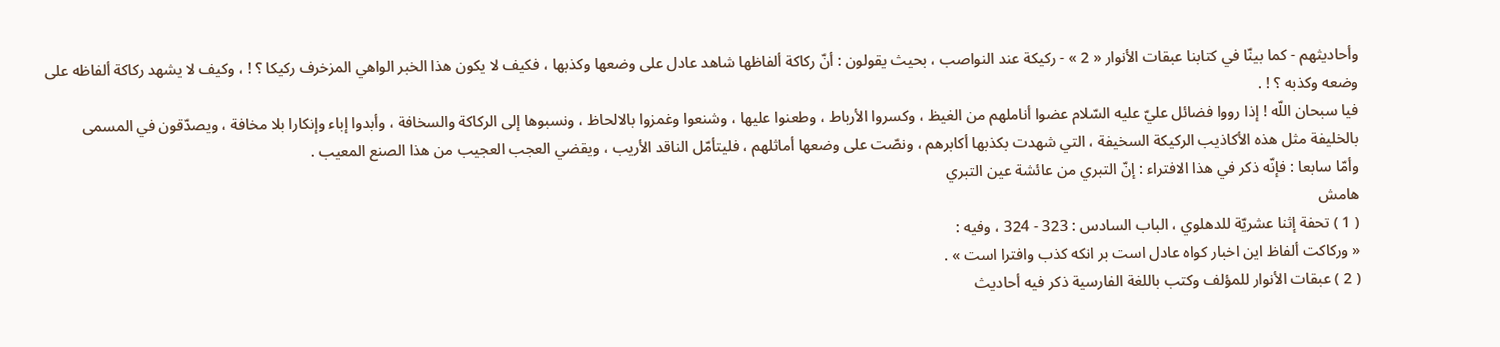وأحاديثهم - كما بينّا في كتابنا عبقات الأنوار « 2 » - ركيكة عند النواصب ، بحيث يقولون : أنّ ركاكة ألفاظها شاهد عادل على وضعها وكذبها ، فكيف لا يكون هذا الخبر الواهي المزخرف ركيكا ؟ ! ، وكيف لا يشهد ركاكة ألفاظه على وضعه وكذبه ؟ ! .
فيا سبحان اللّه ! إذا رووا فضائل عليّ عليه السّلام عضوا أناملهم من الغيظ ، وكسروا الأرباط ، وطعنوا عليها ، وشنعوا وغمزوا بالالحاظ ، ونسبوها إلى الركاكة والسخافة ، وأبدوا إباء وإنكارا بلا مخافة ، ويصدّقون في المسمى بالخليفة مثل هذه الأكاذيب الركيكة السخيفة ، التي شهدت بكذبها أكابرهم ، ونصّت على وضعها أماثلهم ، فليتأمّل الناقد الأريب ، ويقضي العجب العجيب من هذا الصنع المعيب .
وأمّا سابعا : فإنّه ذكر في هذا الافتراء : إنّ التبري من عائشة عين التبري
هامش
( 1 ) تحفة إثنا عشريّة للدهلوي ، الباب السادس : 323 - 324 ، وفيه :
« وركاكت ألفاظ اين اخبار كواه عادل است بر انكه كذب وافترا است » .
( 2 ) عبقات الأنوار للمؤلف وكتب باللغة الفارسية ذكر فيه أحاديث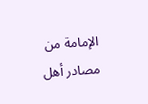الإمامة من مصادر أهل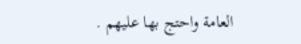العامة واحتج بها عليهم .